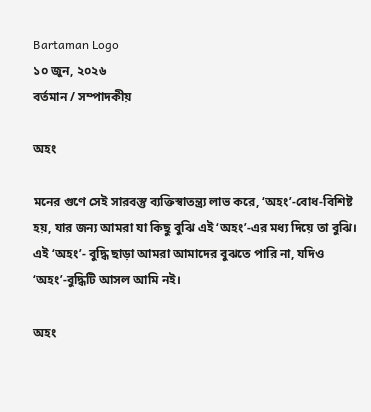Bartaman Logo
১০ জুন, ২০২৬
বর্তমান / সম্পাদকীয়

অহং

মনের গুণে সেই সারবস্তু ব্যক্তিস্বাতন্ত্র্য লাভ করে, ‘অহং’-বোধ-বিশিষ্ট হয়, যার জন্য আমরা যা কিছু বুঝি এই ‘অহং’-এর মধ্য দিয়ে তা বুঝি। এই ‘অহং’- বুদ্ধি ছাড়া আমরা আমাদের বুঝতে পারি না, যদিও ‘অহং’-বুদ্ধিটি আসল আমি নই।

অহং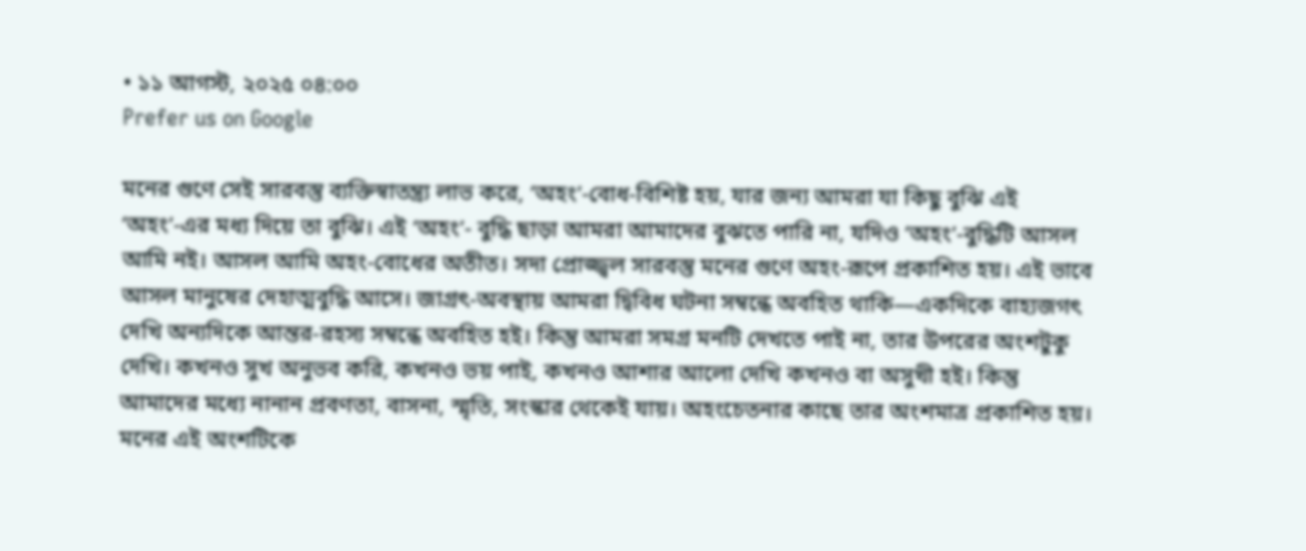• ১১ আগস্ট, ২০২৫ ০৪:০০
Prefer us on Google

মনের গুণে সেই সারবস্তু ব্যক্তিস্বাতন্ত্র্য লাভ করে, ‘অহং’-বোধ-বিশিষ্ট হয়, যার জন্য আমরা যা কিছু বুঝি এই ‘অহং’-এর মধ্য দিয়ে তা বুঝি। এই ‘অহং’- বুদ্ধি ছাড়া আমরা আমাদের বুঝতে পারি না, যদিও ‘অহং’-বুদ্ধিটি আসল আমি নই। আসল আমি অহং-বোধের অতীত। সদা প্রোজ্জ্বল সারবস্তু মনের গুণে অহং-রূপে প্রকাশিত হয়। এই ভাবে আসল মানুষের দেহাত্মবুদ্ধি আসে। জাগ্রৎ-অবস্থায় আমরা দ্বিবিধ ঘটনা সম্বন্ধে অবহিত থাকি—একদিকে বাহ্যজগৎ দেখি অন্যদিকে আন্তর-রহস্য সম্বন্ধে অবহিত হই। কিন্তু আমরা সমগ্র মনটি দেখতে পাই না, তার উপরের অংশটুকু দেখি। কখনও সুখ অনুভব করি, কখনও ভয় পাই, কখনও আশার আলো দেখি কখনও বা অসুখী হই। কিন্তু আমাদের মধ্যে নানান প্রবণতা, বাসনা, স্মৃতি, সংস্কার থেকেই যায়। অহংচেতনার কাছে তার অংশমাত্র প্রকাশিত হয়। মনের এই অংশটিকে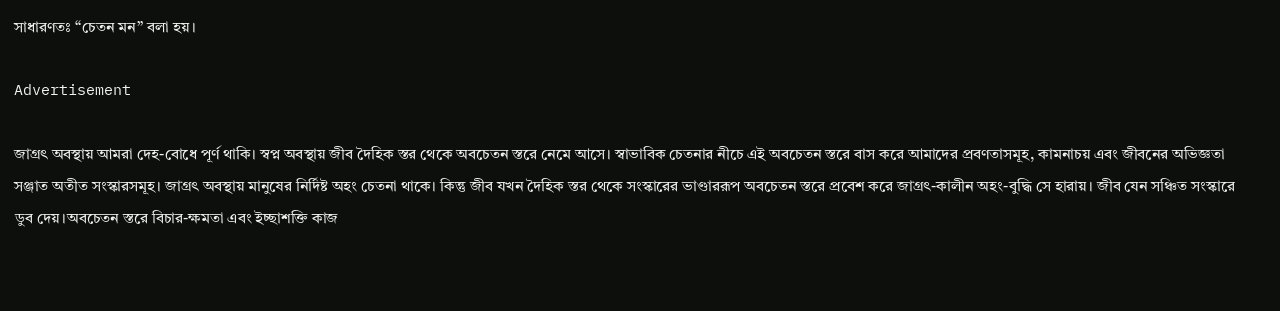সাধারণতঃ “চেতন মন” বলা হয়।

Advertisement

জাগ্রৎ অবস্থায় আমরা দেহ-বোধে পূর্ণ থাকি। স্বপ্ন অবস্থায় জীব দৈহিক স্তর থেকে অবচেতন স্তরে নেমে আসে। স্বাভাবিক চেতনার নীচে এই অবচেতন স্তরে বাস করে আমাদের প্রবণতাসমূহ, কামনাচয় এবং জীবনের অভিজ্ঞতা সঞ্জাত অতীত সংস্কারসমূহ। জাগ্রৎ অবস্থায় মানুষের নির্দিষ্ট অহং চেতনা থাকে। কিন্তু জীব যখন দৈহিক স্তর থেকে সংস্কারের ভাণ্ডাররূপ অবচেতন স্তরে প্রবেশ করে জাগ্রৎ-কালীন অহং-বুদ্ধি সে হারায়। জীব যেন সঞ্চিত সংস্কারে ডুব দেয়।অবচেতন স্তরে বিচার-ক্ষমতা এবং ইচ্ছাশক্তি কাজ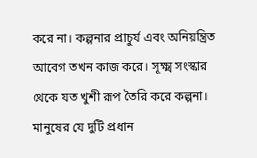করে না। কল্পনার প্রাচুর্য এবং অনিয়ন্ত্রিত আবেগ তখন কাজ করে। সূক্ষ্ম সংস্কার থেকে যত খুশী রূপ তৈরি করে কল্পনা। মানুষের যে দুটি প্রধান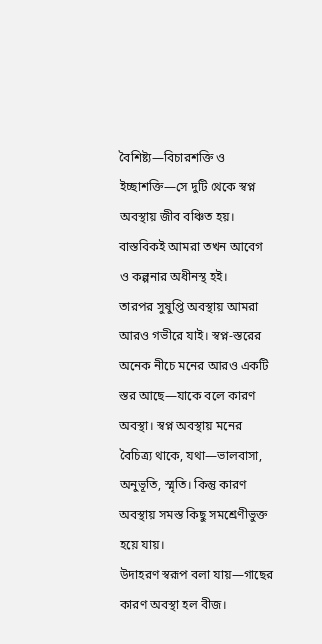বৈশিষ্ট্য—বিচারশক্তি ও ইচ্ছাশক্তি—সে দুটি থেকে স্বপ্ন অবস্থায় জীব বঞ্চিত হয়। বাস্তবিকই আমরা তখন আবেগ ও কল্পনার অধীনস্থ হই।
তারপর সুষুপ্তি অবস্থায় আমরা আরও গভীরে যাই। স্বপ্ন-স্তরের অনেক নীচে মনের আরও একটি স্তর আছে—যাকে বলে কারণ অবস্থা। স্বপ্ন অবস্থায় মনের বৈচিত্র্য থাকে, যথা—ভালবাসা, অনুভূতি, স্মৃতি। কিন্তু কারণ অবস্থায় সমস্ত কিছু সমশ্রেণীভুক্ত হয়ে যায়।
উদাহরণ স্বরূপ বলা যায়—গাছের কারণ অবস্থা হল বীজ।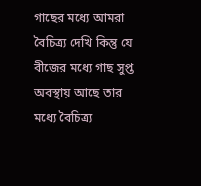গাছের মধ্যে আমরা বৈচিত্র্য দেখি কিন্তু যে বীজের মধ্যে গাছ সুপ্ত অবস্থায় আছে তার মধ্যে বৈচিত্র্য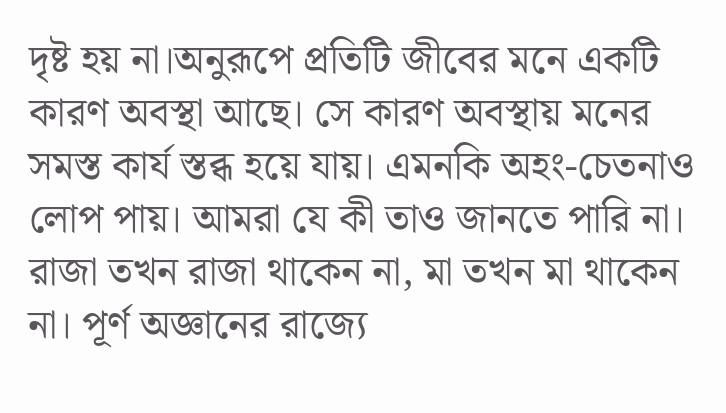দৃষ্ট হয় না।অনুরূপে প্রতিটি জীবের মনে একটি কারণ অবস্থা আছে। সে কারণ অবস্থায় মনের সমস্ত কার্য স্তব্ধ হয়ে যায়। এমনকি অহং-চেতনাও লোপ পায়। আমরা যে কী তাও জানতে পারি না। রাজা তখন রাজা থাকেন না, মা তখন মা থাকেন না। পূর্ণ অজ্ঞানের রাজ্যে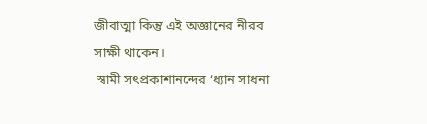জীবাত্মা কিন্তু এই অজ্ঞানের নীরব সাক্ষী থাকেন।
 স্বামী সৎপ্রকাশানন্দের ‘ধ্যান সাধনা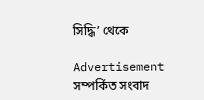সিদ্ধি’ থেকে

Advertisement
সম্পর্কিত সংবাদ